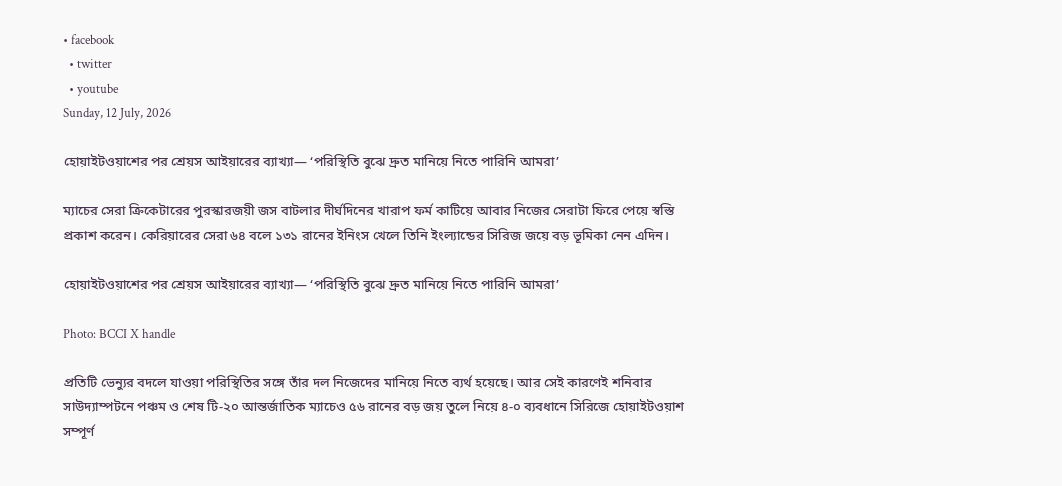• facebook
  • twitter
  • youtube
Sunday, 12 July, 2026

হোয়াইটওয়াশের পর শ্রেয়স আইয়ারের ব্যাখ্যা— ‘পরিস্থিতি বুঝে দ্রুত মানিয়ে নিতে পারিনি আমরা’

ম্যাচের সেরা ক্রিকেটারের পুরস্কারজয়ী জস বাটলার দীর্ঘদিনের খারাপ ফর্ম কাটিয়ে আবার নিজের সেরাটা ফিরে পেয়ে স্বস্তি প্রকাশ করেন। কেরিয়ারের সেরা ৬৪ বলে ১৩১ রানের ইনিংস খেলে তিনি ইংল্যান্ডের সিরিজ জয়ে বড় ভূমিকা নেন এদিন।

হোয়াইটওয়াশের পর শ্রেয়স আইয়ারের ব্যাখ্যা— ‘পরিস্থিতি বুঝে দ্রুত মানিয়ে নিতে পারিনি আমরা’

Photo: BCCI X handle

প্রতিটি ভেন্যুর বদলে যাওয়া পরিস্থিতির সঙ্গে তাঁর দল নিজেদের মানিয়ে নিতে ব্যর্থ হয়েছে। আর সেই কারণেই শনিবার সাউদ্যাম্পটনে পঞ্চম ও শেষ টি-২০ আন্তর্জাতিক ম্যাচেও ৫৬ রানের বড় জয় তুলে নিয়ে ৪-০ ব্যবধানে সিরিজে হোয়াইটওয়াশ সম্পূর্ণ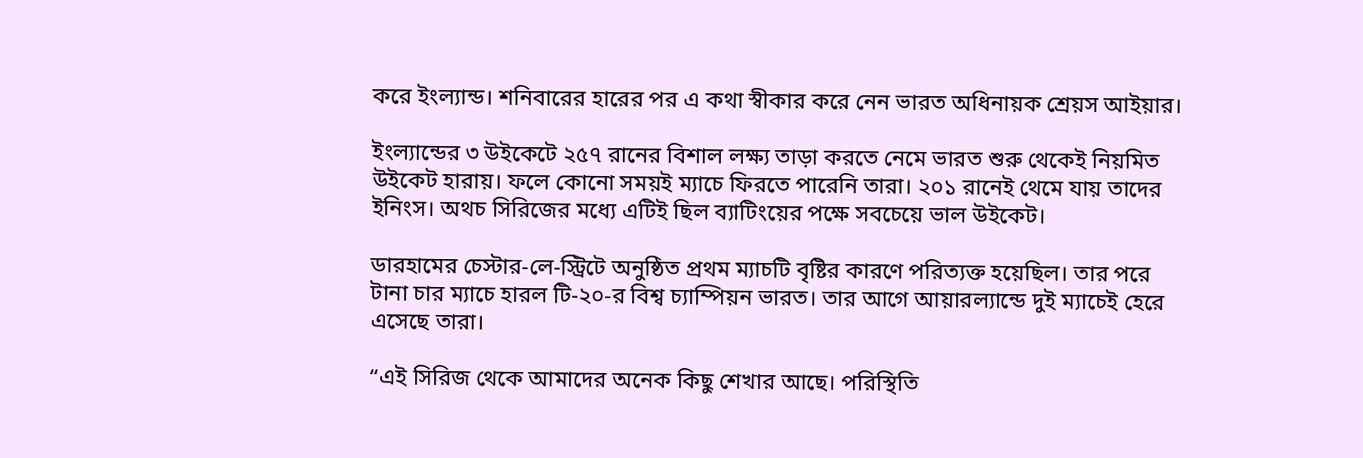করে ইংল্যান্ড। শনিবারের হারের পর এ কথা স্বীকার করে নেন ভারত অধিনায়ক শ্রেয়স আইয়ার।

ইংল্যান্ডের ৩ উইকেটে ২৫৭ রানের বিশাল লক্ষ্য তাড়া করতে নেমে ভারত শুরু থেকেই নিয়মিত উইকেট হারায়। ফলে কোনো সময়ই ম্যাচে ফিরতে পারেনি তারা। ২০১ রানেই থেমে যায় তাদের ইনিংস। অথচ সিরিজের মধ্যে এটিই ছিল ব্যাটিংয়ের পক্ষে সবচেয়ে ভাল উইকেট।

ডারহামের চেস্টার-লে-স্ট্রিটে অনুষ্ঠিত প্রথম ম্যাচটি বৃষ্টির কারণে পরিত্যক্ত হয়েছিল। তার পরে টানা চার ম্যাচে হারল টি-২০-র বিশ্ব চ্যাম্পিয়ন ভারত। তার আগে আয়ারল্যান্ডে দুই ম্যাচেই হেরে এসেছে তারা।

“এই সিরিজ থেকে আমাদের অনেক কিছু শেখার আছে। পরিস্থিতি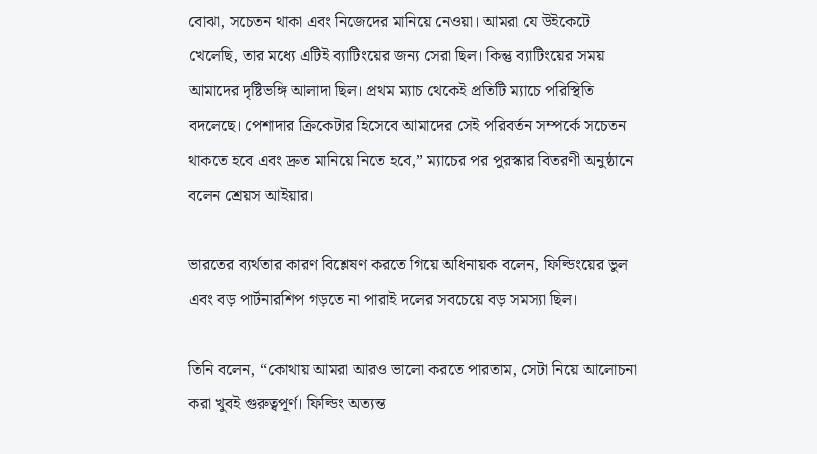বোঝা, সচেতন থাকা এবং নিজেদের মানিয়ে নেওয়া। আমরা যে উইকেটে খেলেছি, তার মধ্যে এটিই ব্যাটিংয়ের জন্য সেরা ছিল। কিন্তু ব্যাটিংয়ের সময় আমাদের দৃষ্টিভঙ্গি আলাদা ছিল। প্রথম ম্যাচ থেকেই প্রতিটি ম্যাচে পরিস্থিতি বদলেছে। পেশাদার ক্রিকেটার হিসেবে আমাদের সেই পরিবর্তন সম্পর্কে সচেতন থাকতে হবে এবং দ্রুত মানিয়ে নিতে হবে,” ম্যাচের পর পুরস্কার বিতরণী অনুষ্ঠানে বলেন শ্রেয়স আইয়ার।

ভারতের ব্যর্থতার কারণ বিশ্লেষণ করতে গিয়ে অধিনায়ক বলেন, ফিল্ডিংয়ের ভুল এবং বড় পার্টনারশিপ গড়তে না পারাই দলের সবচেয়ে বড় সমস্যা ছিল।

তিনি বলেন, “কোথায় আমরা আরও ভালো করতে পারতাম, সেটা নিয়ে আলোচনা করা খুবই গুরুত্বপূর্ণ। ফিল্ডিং অত্যন্ত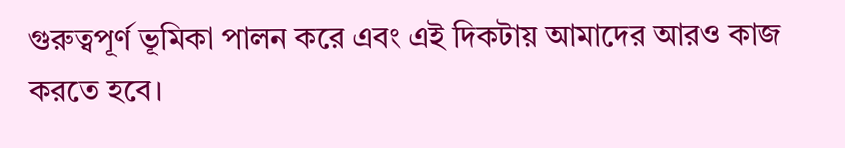গুরুত্বপূর্ণ ভূমিকা পালন করে এবং এই দিকটায় আমাদের আরও কাজ করতে হবে।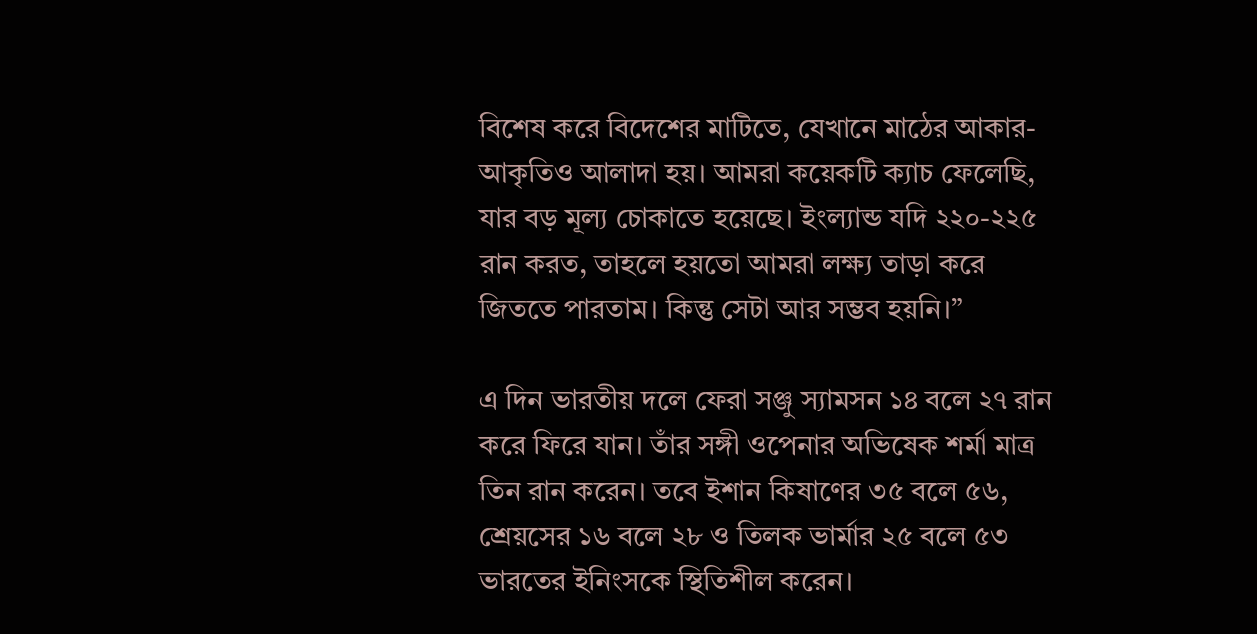বিশেষ করে বিদেশের মাটিতে, যেখানে মাঠের আকার-আকৃতিও আলাদা হয়। আমরা কয়েকটি ক্যাচ ফেলেছি, যার বড় মূল্য চোকাতে হয়েছে। ইংল্যান্ড যদি ২২০-২২৫ রান করত, তাহলে হয়তো আমরা লক্ষ্য তাড়া করে জিততে পারতাম। কিন্তু সেটা আর সম্ভব হয়নি।”

এ দিন ভারতীয় দলে ফেরা সঞ্জু স্যামসন ১৪ বলে ২৭ রান করে ফিরে যান। তাঁর সঙ্গী ওপেনার অভিষেক শর্মা মাত্র তিন রান করেন। তবে ইশান কিষাণের ৩৫ বলে ৫৬, শ্রেয়সের ১৬ বলে ২৮ ও তিলক ভার্মার ২৫ বলে ৫৩ ভারতের ইনিংসকে স্থিতিশীল করেন।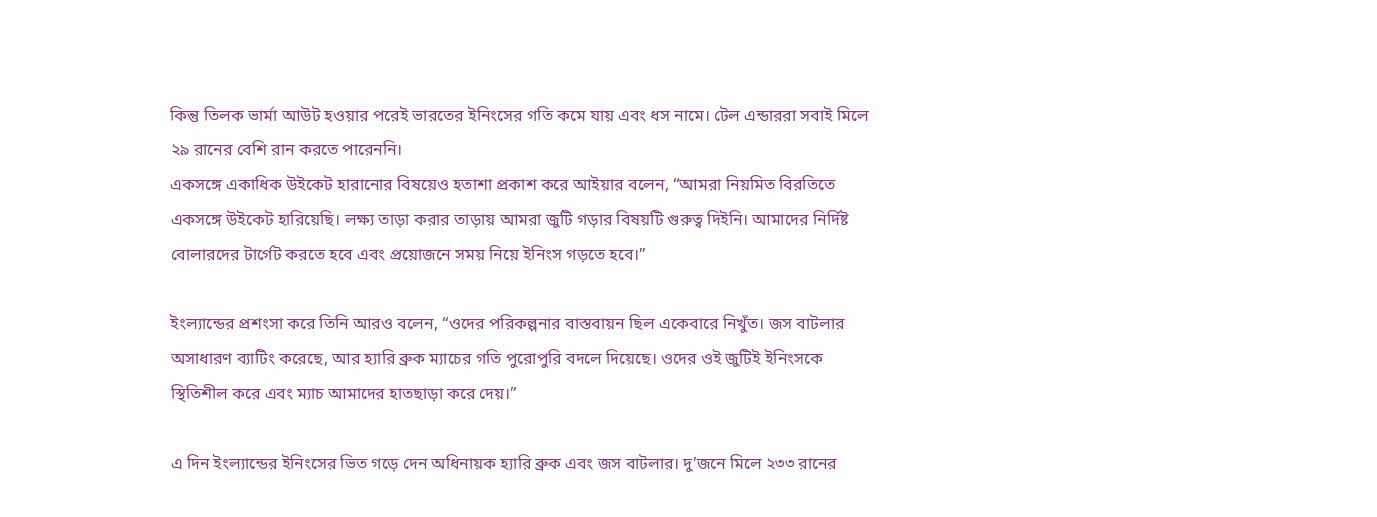কিন্তু তিলক ভার্মা আউট হওয়ার পরেই ভারতের ইনিংসের গতি কমে যায় এবং ধস নামে। টেল এন্ডাররা সবাই মিলে ২৯ রানের বেশি রান করতে পারেননি।
একসঙ্গে একাধিক উইকেট হারানোর বিষয়েও হতাশা প্রকাশ করে আইয়ার বলেন, “আমরা নিয়মিত বিরতিতে একসঙ্গে উইকেট হারিয়েছি। লক্ষ্য তাড়া করার তাড়ায় আমরা জুটি গড়ার বিষয়টি গুরুত্ব দিইনি। আমাদের নির্দিষ্ট বোলারদের টার্গেট করতে হবে এবং প্রয়োজনে সময় নিয়ে ইনিংস গড়তে হবে।”

ইংল্যান্ডের প্রশংসা করে তিনি আরও বলেন, “ওদের পরিকল্পনার বাস্তবায়ন ছিল একেবারে নিখুঁত। জস বাটলার অসাধারণ ব্যাটিং করেছে, আর হ্যারি ব্রুক ম্যাচের গতি পুরোপুরি বদলে দিয়েছে। ওদের ওই জুটিই ইনিংসকে স্থিতিশীল করে এবং ম্যাচ আমাদের হাতছাড়া করে দেয়।”

এ দিন ইংল্যান্ডের ইনিংসের ভিত গড়ে দেন অধিনায়ক হ্যারি ব্রুক এবং জস বাটলার। দু’জনে মিলে ২৩৩ রানের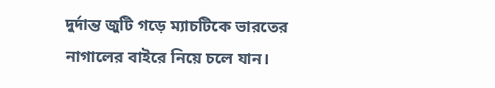দুর্দান্ত জুটি গড়ে ম্যাচটিকে ভারতের নাগালের বাইরে নিয়ে চলে যান।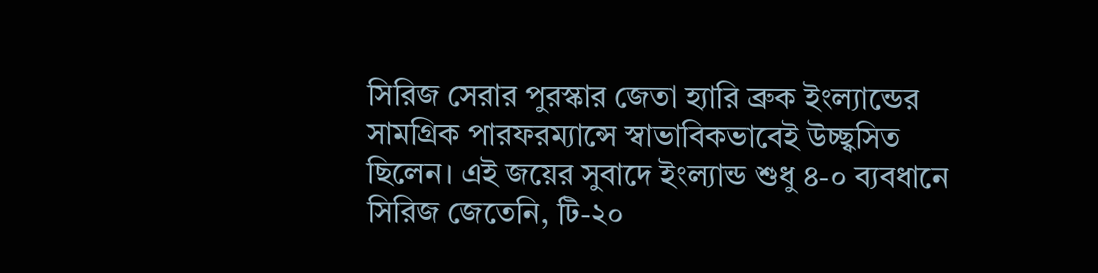সিরিজ সেরার পুরস্কার জেতা হ্যারি ব্রুক ইংল্যান্ডের সামগ্রিক পারফরম্যান্সে স্বাভাবিকভাবেই উচ্ছ্বসিত ছিলেন। এই জয়ের সুবাদে ইংল্যান্ড শুধু ৪-০ ব্যবধানে সিরিজ জেতেনি, টি-২০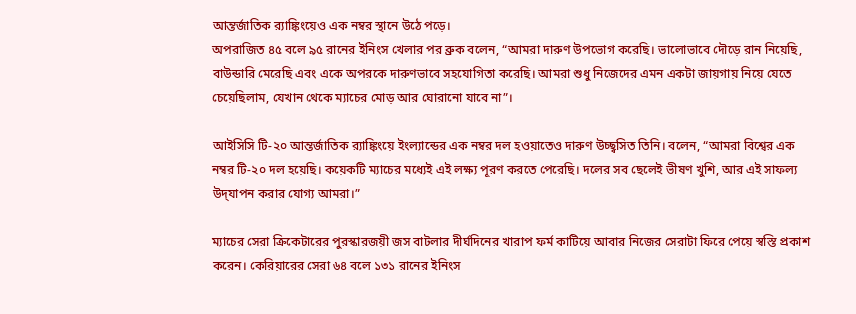আন্তর্জাতিক র‌্যাঙ্কিংয়েও এক নম্বর স্থানে উঠে পড়ে।
অপরাজিত ৪৫ বলে ৯৫ রানের ইনিংস খেলার পর ব্রুক বলেন, “আমরা দারুণ উপভোগ করেছি। ভালোভাবে দৌড়ে রান নিয়েছি, বাউন্ডারি মেরেছি এবং একে অপরকে দারুণভাবে সহযোগিতা করেছি। আমরা শুধু নিজেদের এমন একটা জায়গায় নিয়ে যেতে চেয়েছিলাম, যেখান থেকে ম্যাচের মোড় আর ঘোরানো যাবে না”।

আইসিসি টি-২০ আন্তর্জাতিক র‌্যাঙ্কিংয়ে ইংল্যান্ডের এক নম্বর দল হওয়াতেও দারুণ উচ্ছ্বসিত তিনি। বলেন, “আমরা বিশ্বের এক নম্বর টি-২০ দল হয়েছি। কয়েকটি ম্যাচের মধ্যেই এই লক্ষ্য পূরণ করতে পেরেছি। দলের সব ছেলেই ভীষণ খুশি, আর এই সাফল্য উদ্‌যাপন করার যোগ্য আমরা।”

ম্যাচের সেরা ক্রিকেটারের পুরস্কারজয়ী জস বাটলার দীর্ঘদিনের খারাপ ফর্ম কাটিয়ে আবার নিজের সেরাটা ফিরে পেয়ে স্বস্তি প্রকাশ করেন। কেরিয়ারের সেরা ৬৪ বলে ১৩১ রানের ইনিংস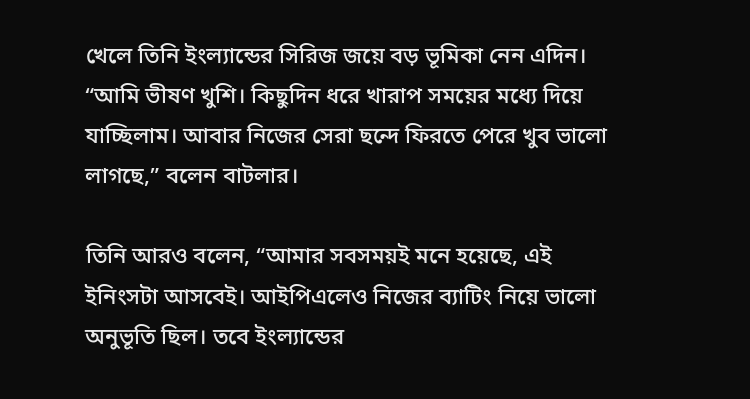খেলে তিনি ইংল্যান্ডের সিরিজ জয়ে বড় ভূমিকা নেন এদিন।
“আমি ভীষণ খুশি। কিছুদিন ধরে খারাপ সময়ের মধ্যে দিয়ে যাচ্ছিলাম। আবার নিজের সেরা ছন্দে ফিরতে পেরে খুব ভালো লাগছে,” বলেন বাটলার।

তিনি আরও বলেন, “আমার সবসময়ই মনে হয়েছে, এই ইনিংসটা আসবেই। আইপিএলেও নিজের ব্যাটিং নিয়ে ভালো অনুভূতি ছিল। তবে ইংল্যান্ডের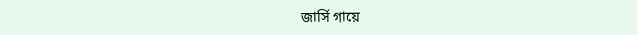জার্সি গায়ে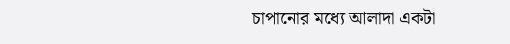চাপানোর মধ্যে আলাদা একটা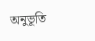অনুভূতি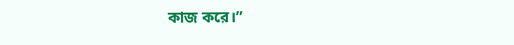কাজ করে।”